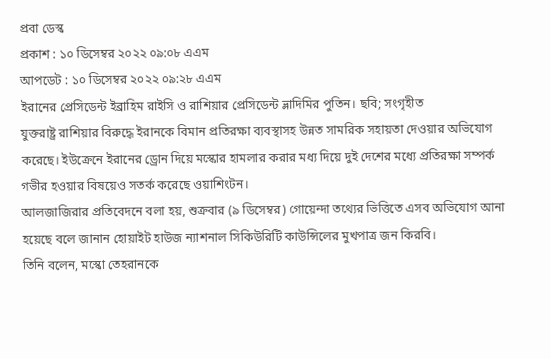প্রবা ডেস্ক
প্রকাশ : ১০ ডিসেম্বর ২০২২ ০৯:০৮ এএম
আপডেট : ১০ ডিসেম্বর ২০২২ ০৯:২৮ এএম
ইরানের প্রেসিডেন্ট ইব্রাহিম রাইসি ও রাশিয়ার প্রেসিডেন্ট ভ্লাদিমির পুতিন। ছবি; সংগৃহীত
যুক্তরাষ্ট্র রাশিয়ার বিরুদ্ধে ইরানকে বিমান প্রতিরক্ষা ব্যবস্থাসহ উন্নত সামরিক সহায়তা দেওয়ার অভিযোগ করেছে। ইউক্রেনে ইরানের ড্রোন দিয়ে মস্কোর হামলার করার মধ্য দিয়ে দুই দেশের মধ্যে প্রতিরক্ষা সম্পর্ক গভীর হওয়ার বিষয়েও সতর্ক করেছে ওয়াশিংটন।
আলজাজিরার প্রতিবেদনে বলা হয়, শুক্রবার (৯ ডিসেম্বর) গোয়েন্দা তথ্যের ভিত্তিতে এসব অভিযোগ আনা হয়েছে বলে জানান হোয়াইট হাউজ ন্যাশনাল সিকিউরিটি কাউন্সিলের মুখপাত্র জন কিরবি।
তিনি বলেন, মস্কো তেহরানকে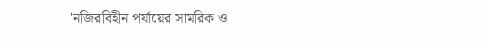'নজিরবিহীন পর্যায়ের সামরিক ও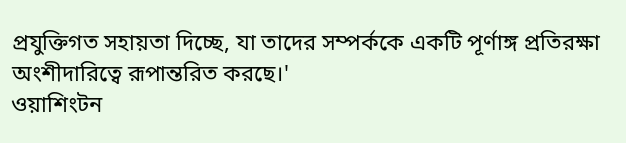প্রযুক্তিগত সহায়তা দিচ্ছে, যা তাদের সম্পর্ককে একটি পূর্ণাঙ্গ প্রতিরক্ষা অংশীদারিত্বে রূপান্তরিত করছে।'
ওয়াশিংটন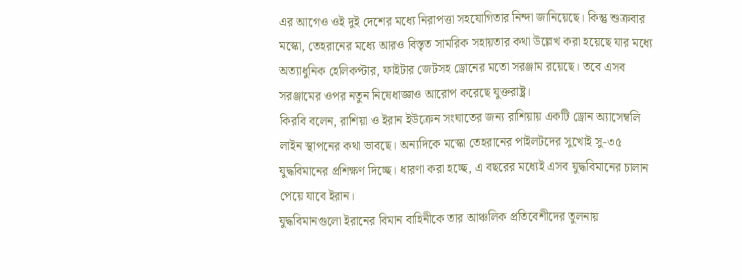এর আগেও ওই দুই দেশের মধ্যে নিরাপত্তা সহযোগিতার নিন্দা জানিয়েছে। কিন্তু শুক্রবার মস্কো, তেহরানের মধ্যে আরও বিস্তৃত সামরিক সহায়তার কথা উল্লেখ করা হয়েছে যার মধ্যে অত্যাধুনিক হেলিকপ্টার, ফাইটার জেটসহ ড্রোনের মতো সরঞ্জাম রয়েছে। তবে এসব সরঞ্জামের ওপর নতুন নিষেধাজ্ঞাও আরোপ করেছে যুক্তরাষ্ট্র।
কিরবি বলেন, রাশিয়া ও ইরান ইউক্রেন সংঘাতের জন্য রাশিয়ায় একটি ড্রোন অ্যাসেম্বলি লাইন স্থাপনের কথা ভাবছে। অন্যদিকে মস্কো তেহরানের পাইলটদের সুখোই সু-৩৫ যুদ্ধবিমানের প্রশিক্ষণ দিচ্ছে। ধারণা করা হচ্ছে, এ বছরের মধ্যেই এসব যুদ্ধবিমানের চালান পেয়ে যাবে ইরান।
যুদ্ধবিমানগুলো ইরানের বিমান বাহিনীকে তার আঞ্চলিক প্রতিবেশীদের তুলনায়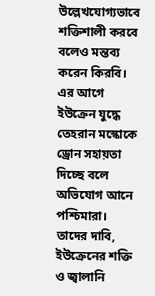উল্লেখযোগ্যভাবে শক্তিশালী করবে বলেও মন্তব্য করেন কিরবি।
এর আগে ইউক্রেন যুদ্ধে তেহরান মস্কোকে ড্রোন সহায়তা দিচ্ছে বলে অভিযোগ আনে পশ্চিমারা। তাদের দাবি, ইউক্রেনের শক্তি ও জ্বালানি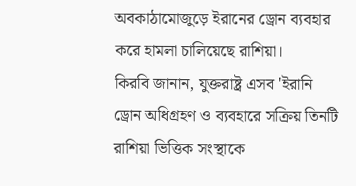অবকাঠামোজুড়ে ইরানের ড্রোন ব্যবহার করে হামলা চালিয়েছে রাশিয়া।
কিরবি জানান, যুক্তরাষ্ট্র এসব 'ইরানি ড্রোন অধিগ্রহণ ও ব্যবহারে সক্রিয় তিনটি রাশিয়া ভিত্তিক সংস্থাকে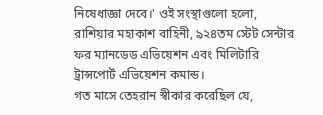নিষেধাজ্ঞা দেবে।' ওই সংস্থাগুলো হলো, রাশিয়ার মহাকাশ বাহিনী, ৯২৪তম স্টেট সেন্টার ফর ম্যানডেড এভিয়েশন এবং মিলিটারি ট্রান্সপোর্ট এভিয়েশন কমান্ড।
গত মাসে তেহরান স্বীকার করেছিল যে,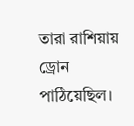তারা রাশিয়ায় ড্রোন পাঠিয়েছিল।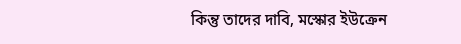কিন্তু তাদের দাবি, মস্কোর ইউক্রেন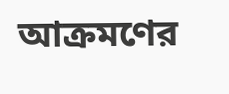আক্রমণের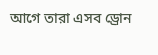আগে তারা এসব ড্রোন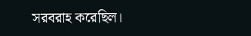সরবরাহ করেছিল।